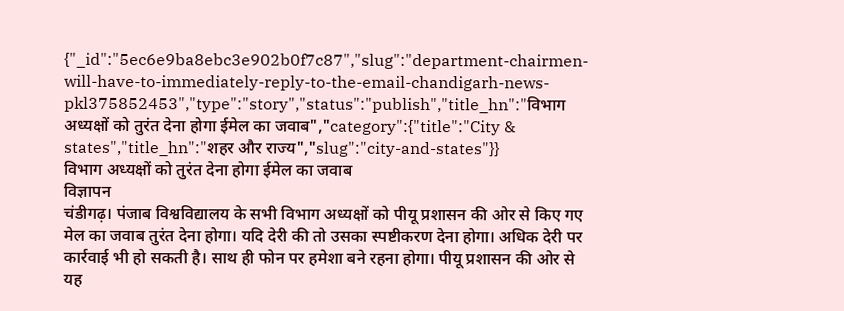{"_id":"5ec6e9ba8ebc3e902b0f7c87","slug":"department-chairmen-will-have-to-immediately-reply-to-the-email-chandigarh-news-pkl375852453","type":"story","status":"publish","title_hn":"विभाग अध्यक्षों को तुरंत देना होगा ईमेल का जवाब","category":{"title":"City & states","title_hn":"शहर और राज्य","slug":"city-and-states"}}
विभाग अध्यक्षों को तुरंत देना होगा ईमेल का जवाब
विज्ञापन
चंडीगढ़। पंजाब विश्वविद्यालय के सभी विभाग अध्यक्षों को पीयू प्रशासन की ओर से किए गए मेल का जवाब तुरंत देना होगा। यदि देरी की तो उसका स्पष्टीकरण देना होगा। अधिक देरी पर कार्रवाई भी हो सकती है। साथ ही फोन पर हमेशा बने रहना होगा। पीयू प्रशासन की ओर से यह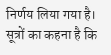निर्णय लिया गया है।
सूत्रों का कहना है कि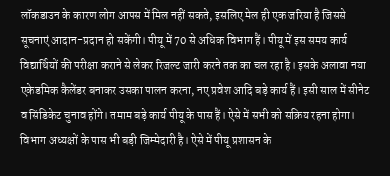लॉकडाउन के कारण लोग आपस में मिल नहीं सकते, इसलिए मेल ही एक जरिया है जिससे सूचनाएं आदान-प्रदान हो सकेंगी। पीयू में 70 से अधिक विभाग हैं। पीयू में इस समय कार्य विद्यार्थियों की परीक्षा कराने से लेकर रिजल्ट जारी करने तक का चल रहा है। इसके अलावा नया एकेडमिक कैलेंडर बनाकर उसका पालन करना, नए प्रवेश आदि बड़े कार्य हैं। इसी साल में सीनेट व सिंडिकेट चुनाव होंगे। तमाम बड़े कार्य पीयू के पास हैं। ऐसे में सभी को सक्रिय रहना होगा।
विभाग अध्यक्षों के पास भी बड़ी जिम्मेदारी है। ऐसे में पीयू प्रशासन के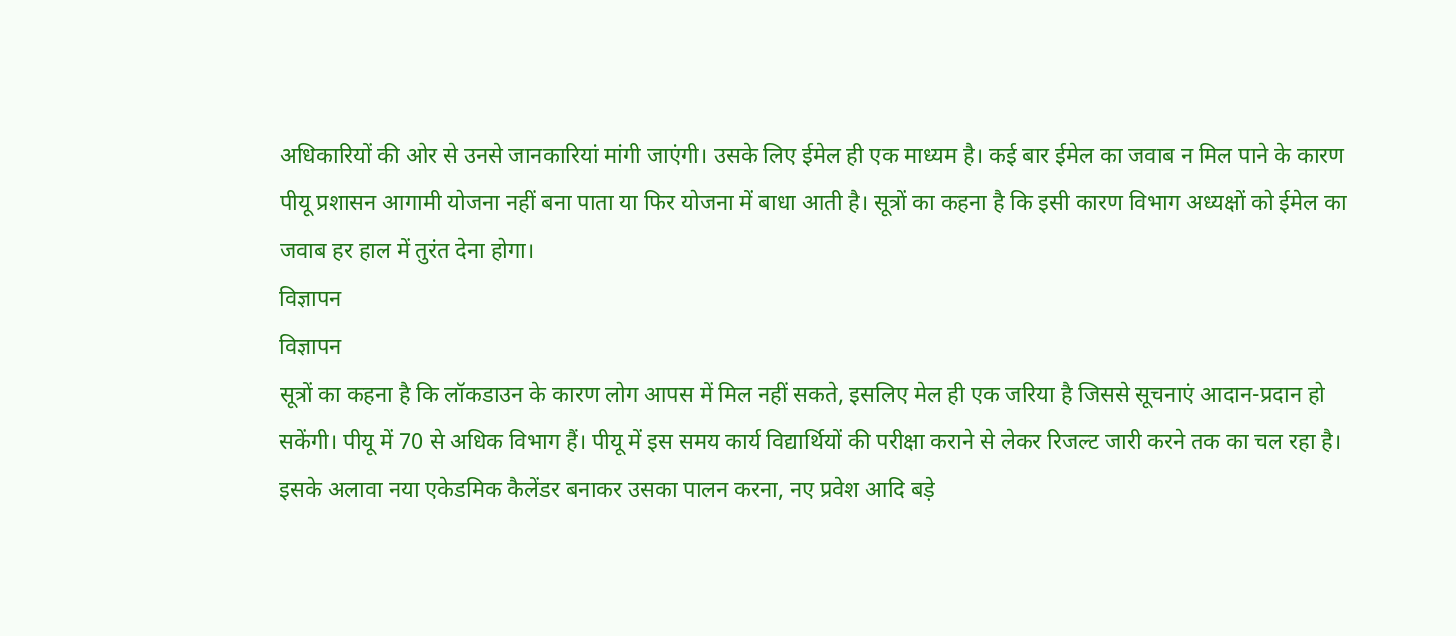अधिकारियों की ओर से उनसे जानकारियां मांगी जाएंगी। उसके लिए ईमेल ही एक माध्यम है। कई बार ईमेल का जवाब न मिल पाने के कारण पीयू प्रशासन आगामी योजना नहीं बना पाता या फिर योजना में बाधा आती है। सूत्रों का कहना है कि इसी कारण विभाग अध्यक्षों को ईमेल का जवाब हर हाल में तुरंत देना होगा।
विज्ञापन
विज्ञापन
सूत्रों का कहना है कि लॉकडाउन के कारण लोग आपस में मिल नहीं सकते, इसलिए मेल ही एक जरिया है जिससे सूचनाएं आदान-प्रदान हो सकेंगी। पीयू में 70 से अधिक विभाग हैं। पीयू में इस समय कार्य विद्यार्थियों की परीक्षा कराने से लेकर रिजल्ट जारी करने तक का चल रहा है। इसके अलावा नया एकेडमिक कैलेंडर बनाकर उसका पालन करना, नए प्रवेश आदि बड़े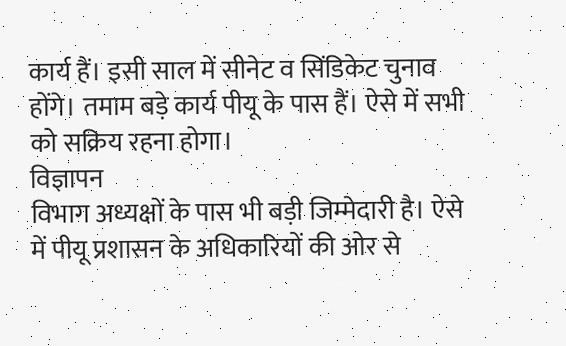कार्य हैं। इसी साल में सीनेट व सिंडिकेट चुनाव होंगे। तमाम बड़े कार्य पीयू के पास हैं। ऐसे में सभी को सक्रिय रहना होगा।
विज्ञापन
विभाग अध्यक्षों के पास भी बड़ी जिम्मेदारी है। ऐसे में पीयू प्रशासन के अधिकारियों की ओर से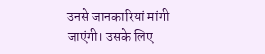उनसे जानकारियां मांगी जाएंगी। उसके लिए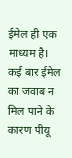ईमेल ही एक माध्यम है। कई बार ईमेल का जवाब न मिल पाने के कारण पीयू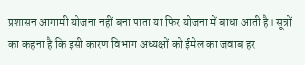प्रशासन आगामी योजना नहीं बना पाता या फिर योजना में बाधा आती है। सूत्रों का कहना है कि इसी कारण विभाग अध्यक्षों को ईमेल का जवाब हर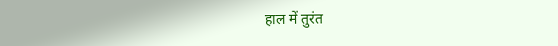हाल में तुरंत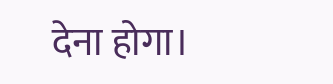देना होगा।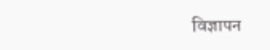विज्ञापन